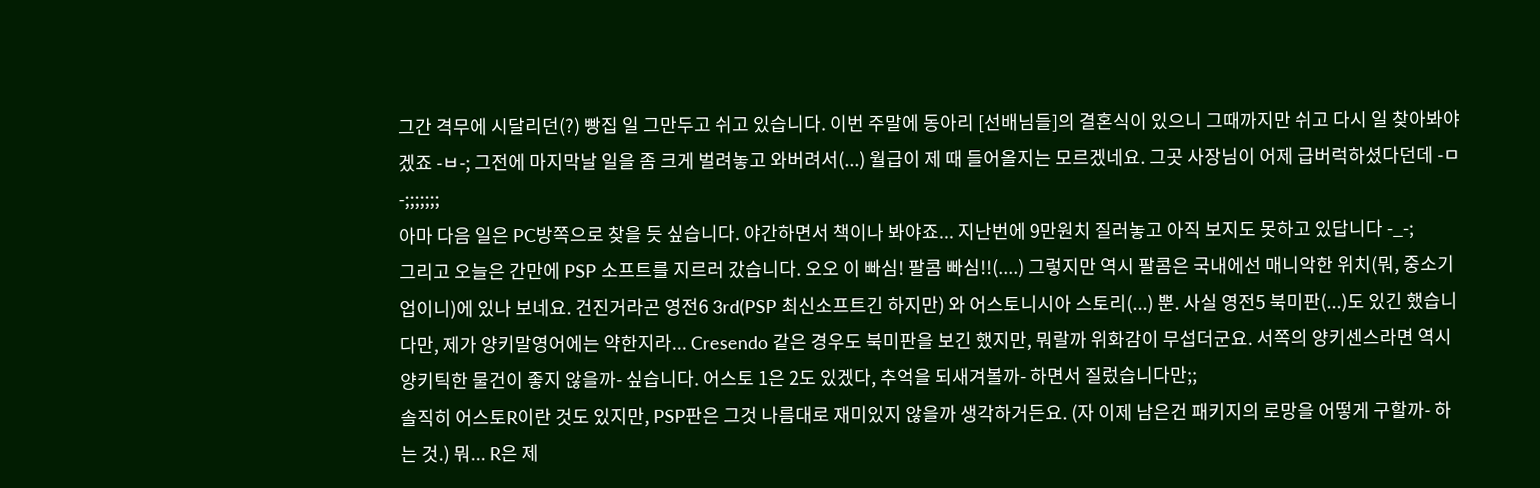그간 격무에 시달리던(?) 빵집 일 그만두고 쉬고 있습니다. 이번 주말에 동아리 [선배님들]의 결혼식이 있으니 그때까지만 쉬고 다시 일 찾아봐야겠죠 -ㅂ-; 그전에 마지막날 일을 좀 크게 벌려놓고 와버려서(...) 월급이 제 때 들어올지는 모르겠네요. 그곳 사장님이 어제 급버럭하셨다던데 -ㅁ-;;;;;;;
아마 다음 일은 PC방쪽으로 찾을 듯 싶습니다. 야간하면서 책이나 봐야죠... 지난번에 9만원치 질러놓고 아직 보지도 못하고 있답니다 -_-;
그리고 오늘은 간만에 PSP 소프트를 지르러 갔습니다. 오오 이 빠심! 팔콤 빠심!!(....) 그렇지만 역시 팔콤은 국내에선 매니악한 위치(뭐, 중소기업이니)에 있나 보네요. 건진거라곤 영전6 3rd(PSP 최신소프트긴 하지만) 와 어스토니시아 스토리(...) 뿐. 사실 영전5 북미판(...)도 있긴 했습니다만, 제가 양키말영어에는 약한지라... Cresendo 같은 경우도 북미판을 보긴 했지만, 뭐랄까 위화감이 무섭더군요. 서쪽의 양키센스라면 역시 양키틱한 물건이 좋지 않을까- 싶습니다. 어스토 1은 2도 있겠다, 추억을 되새겨볼까- 하면서 질렀습니다만;;
솔직히 어스토R이란 것도 있지만, PSP판은 그것 나름대로 재미있지 않을까 생각하거든요. (자 이제 남은건 패키지의 로망을 어떻게 구할까- 하는 것.) 뭐... R은 제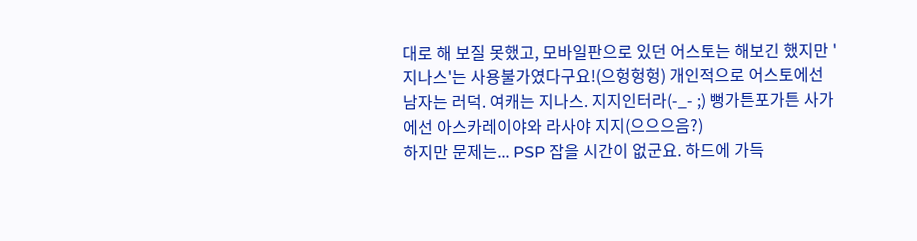대로 해 보질 못했고, 모바일판으로 있던 어스토는 해보긴 했지만 '지나스'는 사용불가였다구요!(으헝헝헝) 개인적으로 어스토에선 남자는 러덕. 여캐는 지나스. 지지인터라(-_- ;) 뻥가튼포가튼 사가에선 아스카레이야와 라사야 지지(으으으음?)
하지만 문제는... PSP 잡을 시간이 없군요. 하드에 가득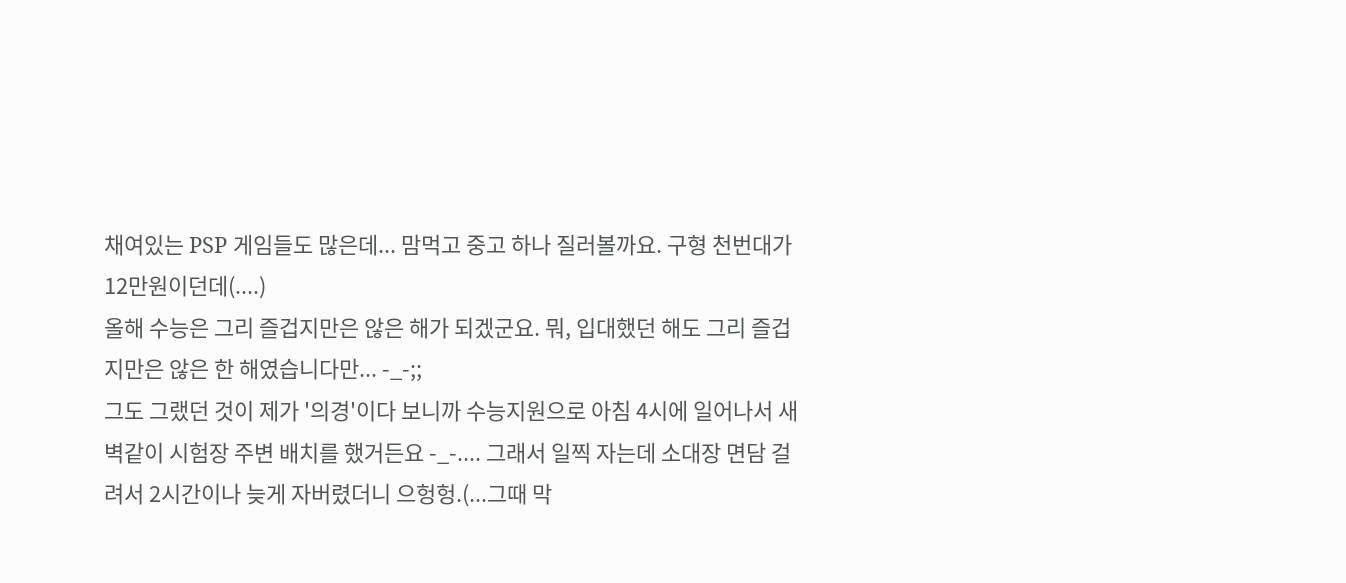채여있는 PSP 게임들도 많은데... 맘먹고 중고 하나 질러볼까요. 구형 천번대가 12만원이던데(....)
올해 수능은 그리 즐겁지만은 않은 해가 되겠군요. 뭐, 입대했던 해도 그리 즐겁지만은 않은 한 해였습니다만... -_-;;
그도 그랬던 것이 제가 '의경'이다 보니까 수능지원으로 아침 4시에 일어나서 새벽같이 시험장 주변 배치를 했거든요 -_-.... 그래서 일찍 자는데 소대장 면담 걸려서 2시간이나 늦게 자버렸더니 으헝헝.(...그때 막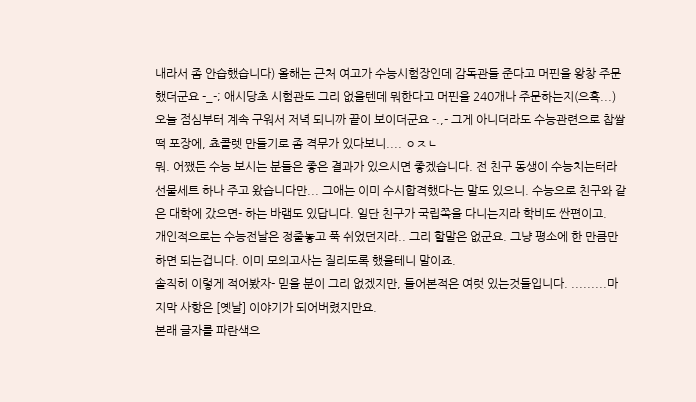내라서 좀 안습했습니다) 올해는 근처 여고가 수능시험장인데 감독관들 준다고 머핀을 왕창 주문했더군요 -_-; 애시당초 시험관도 그리 없을텐데 뭐한다고 머핀을 240개나 주문하는지(으흑...) 오늘 점심부터 계속 구워서 저녁 되니까 끝이 보이더군요 -.,- 그게 아니더라도 수능관련으로 찹쌀떡 포장에, 쵸콜렛 만들기로 좀 격무가 있다보니.... ㅇㅈㄴ
뭐. 어쨌든 수능 보시는 분들은 좋은 결과가 있으시면 좋겠습니다. 전 친구 동생이 수능치는터라 선물세트 하나 주고 왔습니다만... 그애는 이미 수시합격했다-는 말도 있으니. 수능으로 친구와 같은 대학에 갔으면- 하는 바램도 있답니다. 일단 친구가 국립쪽을 다니는지라 학비도 싼편이고.
개인적으로는 수능전날은 정줄놓고 푹 쉬었던지라.. 그리 할말은 없군요. 그냥 평소에 한 만큼만 하면 되는겁니다. 이미 모의고사는 질리도록 했을테니 말이죠.
솔직히 이렇게 적어봤자- 믿을 분이 그리 없겠지만, 들어본적은 여럿 있는것들입니다. .........마지막 사항은 [옛날] 이야기가 되어버렸지만요.
본래 글자를 파란색으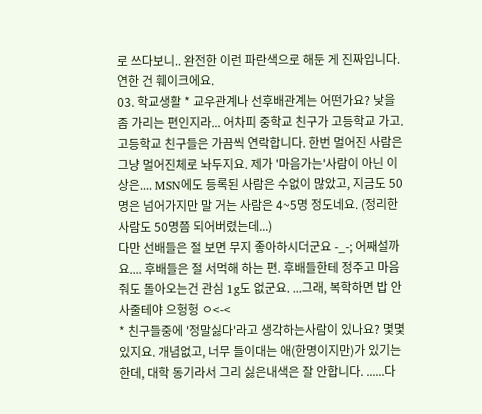로 쓰다보니.. 완전한 이런 파란색으로 해둔 게 진짜입니다. 연한 건 훼이크에요.
03. 학교생활 * 교우관계나 선후배관계는 어떤가요? 낮을 좀 가리는 편인지라... 어차피 중학교 친구가 고등학교 가고. 고등학교 친구들은 가끔씩 연락합니다. 한번 멀어진 사람은 그냥 멀어진체로 놔두지요. 제가 '마음가는'사람이 아닌 이상은.... MSN에도 등록된 사람은 수없이 많았고, 지금도 50명은 넘어가지만 말 거는 사람은 4~5명 정도네요. (정리한 사람도 50명쯤 되어버렸는데...)
다만 선배들은 절 보면 무지 좋아하시더군요 -_-; 어째설까요.... 후배들은 절 서먹해 하는 편. 후배들한테 정주고 마음줘도 돌아오는건 관심 1g도 없군요. ...그래, 복학하면 밥 안사줄테야 으헝헝 ㅇ<-<
* 친구들중에 '정말싫다'라고 생각하는사람이 있나요? 몇몇 있지요. 개념없고, 너무 들이대는 애(한명이지만)가 있기는 한데, 대학 동기라서 그리 싫은내색은 잘 안합니다. ......다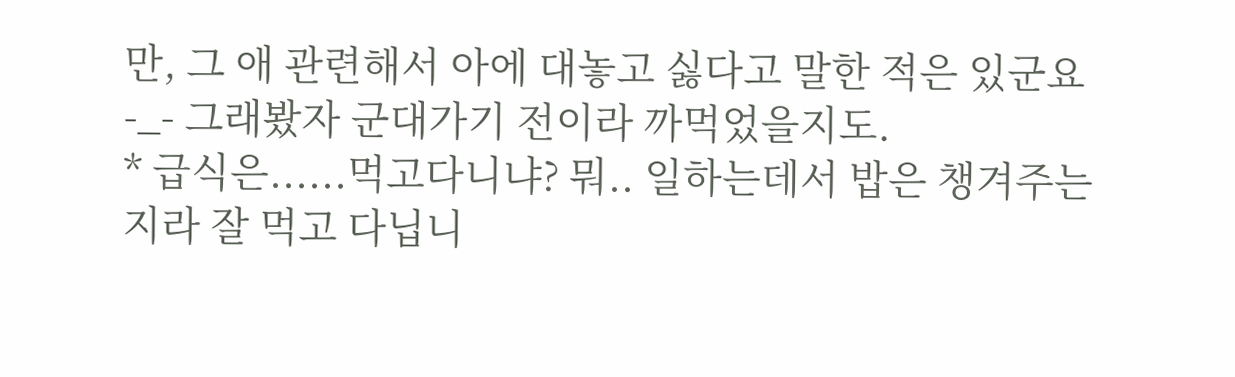만, 그 애 관련해서 아에 대놓고 싫다고 말한 적은 있군요 -_- 그래봤자 군대가기 전이라 까먹었을지도.
* 급식은......먹고다니냐? 뭐.. 일하는데서 밥은 챙겨주는지라 잘 먹고 다닙니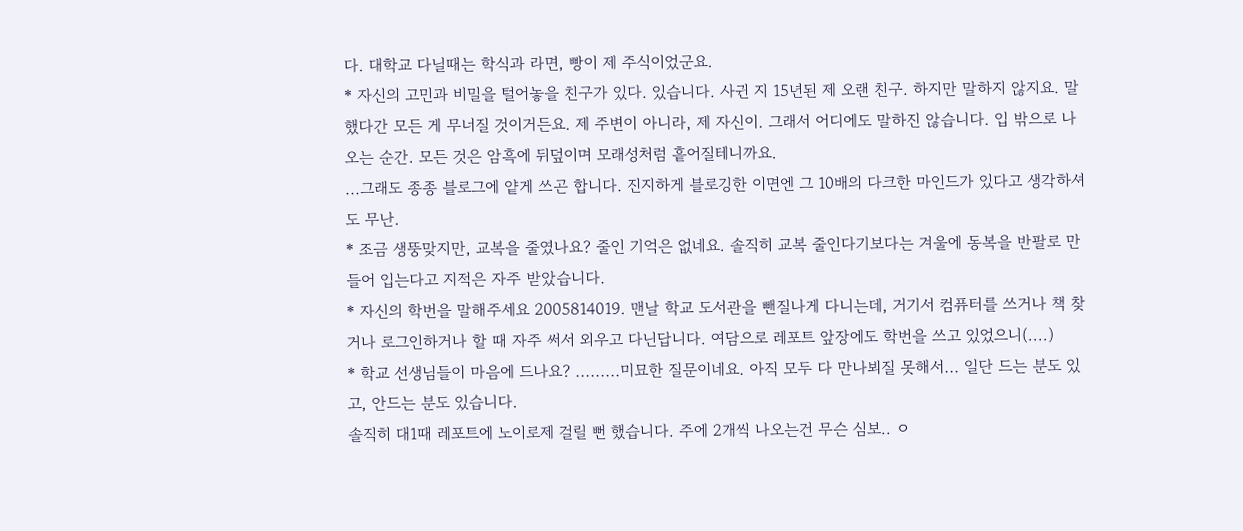다. 대학교 다닐때는 학식과 라면, 빵이 제 주식이었군요.
* 자신의 고민과 비밀을 털어놓을 친구가 있다. 있습니다. 사귄 지 15년된 제 오랜 친구. 하지만 말하지 않지요. 말했다간 모든 게 무너질 것이거든요. 제 주변이 아니라, 제 자신이. 그래서 어디에도 말하진 않습니다. 입 밖으로 나오는 순간. 모든 것은 암흑에 뒤덮이며 모래성처럼 흩어질테니까요.
...그래도 종종 블로그에 얕게 쓰곤 합니다. 진지하게 블로깅한 이면엔 그 10배의 다크한 마인드가 있다고 생각하셔도 무난.
* 조금 생뚱맞지만, 교복을 줄였나요? 줄인 기억은 없네요. 솔직히 교복 줄인다기보다는 겨울에 동복을 반팔로 만들어 입는다고 지적은 자주 받았습니다.
* 자신의 학번을 말해주세요 2005814019. 맨날 학교 도서관을 뺀질나게 다니는데, 거기서 컴퓨터를 쓰거나 책 찾거나 로그인하거나 할 때 자주 써서 외우고 다닌답니다. 여담으로 레포트 앞장에도 학번을 쓰고 있었으니(....)
* 학교 선생님들이 마음에 드나요? .........미묘한 질문이네요. 아직 모두 다 만나뵈질 못해서... 일단 드는 분도 있고, 안드는 분도 있습니다.
솔직히 대1때 레포트에 노이로제 걸릴 뻔 했습니다. 주에 2개씩 나오는건 무슨 심보.. ㅇ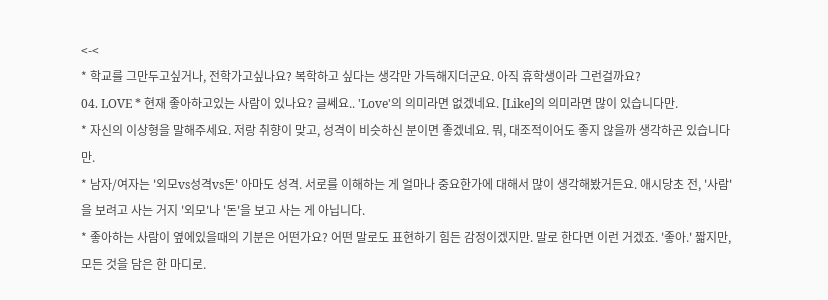<-<
* 학교를 그만두고싶거나, 전학가고싶나요? 복학하고 싶다는 생각만 가득해지더군요. 아직 휴학생이라 그런걸까요?
04. LOVE * 현재 좋아하고있는 사람이 있나요? 글쎄요.. 'Love'의 의미라면 없겠네요. [Like]의 의미라면 많이 있습니다만.
* 자신의 이상형을 말해주세요. 저랑 취향이 맞고, 성격이 비슷하신 분이면 좋겠네요. 뭐, 대조적이어도 좋지 않을까 생각하곤 있습니다만.
* 남자/여자는 '외모vs성격vs돈' 아마도 성격. 서로를 이해하는 게 얼마나 중요한가에 대해서 많이 생각해봤거든요. 애시당초 전, '사람'을 보려고 사는 거지 '외모'나 '돈'을 보고 사는 게 아닙니다.
* 좋아하는 사람이 옆에있을때의 기분은 어떤가요? 어떤 말로도 표현하기 힘든 감정이겠지만. 말로 한다면 이런 거겠죠. '좋아.' 짧지만, 모든 것을 담은 한 마디로.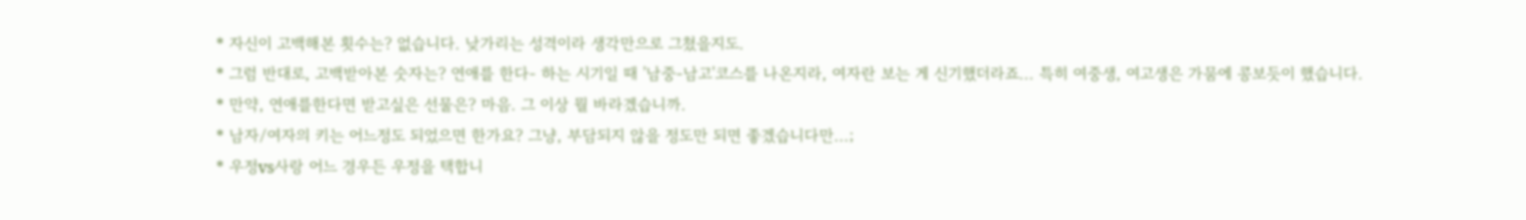* 자신이 고백해본 횟수는? 없습니다. 낮가리는 성격이라 생각만으로 그쳤을지도.
* 그럼 반대로, 고백받아본 숫자는? 연애를 한다- 하는 시기일 때 '남중-남고'코스를 나온지라, 여자란 보는 게 신기했더라죠... 특히 여중생, 여고생은 가뭄에 콩보듯이 했습니다.
* 만약, 연애를한다면 받고싶은 선물은? 마음. 그 이상 뭘 바라겠습니까.
* 남자/여자의 키는 어느정도 되었으면 한가요? 그냥, 부담되지 않을 정도만 되면 좋겠습니다만...;
* 우정vs사랑 어느 경우든 우정을 택합니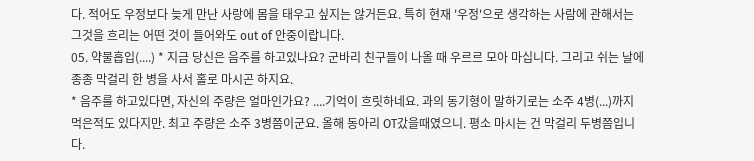다. 적어도 우정보다 늦게 만난 사랑에 몸을 태우고 싶지는 않거든요. 특히 현재 '우정'으로 생각하는 사람에 관해서는 그것을 흐리는 어떤 것이 들어와도 out of 안중이랍니다.
05. 약물흡입(....) * 지금 당신은 음주를 하고있나요? 군바리 친구들이 나올 때 우르르 모아 마십니다. 그리고 쉬는 날에 종종 막걸리 한 병을 사서 홀로 마시곤 하지요.
* 음주를 하고있다면, 자신의 주량은 얼마인가요? ....기억이 흐릿하네요. 과의 동기형이 말하기로는 소주 4병(...)까지 먹은적도 있다지만. 최고 주량은 소주 3병쯤이군요. 올해 동아리 OT갔을때였으니. 평소 마시는 건 막걸리 두병쯤입니다.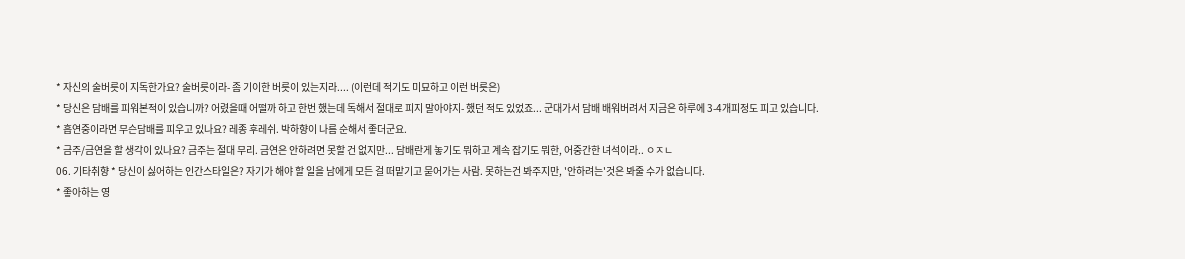* 자신의 술버릇이 지독한가요? 술버릇이라- 좀 기이한 버릇이 있는지라.... (이런데 적기도 미묘하고 이런 버릇은)
* 당신은 담배를 피워본적이 있습니까? 어렸을때 어떨까 하고 한번 했는데 독해서 절대로 피지 말아야지- 했던 적도 있었죠... 군대가서 담배 배워버려서 지금은 하루에 3-4개피정도 피고 있습니다.
* 흡연중이라면 무슨담배를 피우고 있나요? 레종 후레쉬. 박하향이 나름 순해서 좋더군요.
* 금주/금연을 할 생각이 있나요? 금주는 절대 무리. 금연은 안하려면 못할 건 없지만... 담배란게 놓기도 뭐하고 계속 잡기도 뭐한, 어중간한 녀석이라.. ㅇㅈㄴ
06. 기타취향 * 당신이 싫어하는 인간스타일은? 자기가 해야 할 일을 남에게 모든 걸 떠맡기고 묻어가는 사람. 못하는건 봐주지만, '안하려는'것은 봐줄 수가 없습니다.
* 좋아하는 영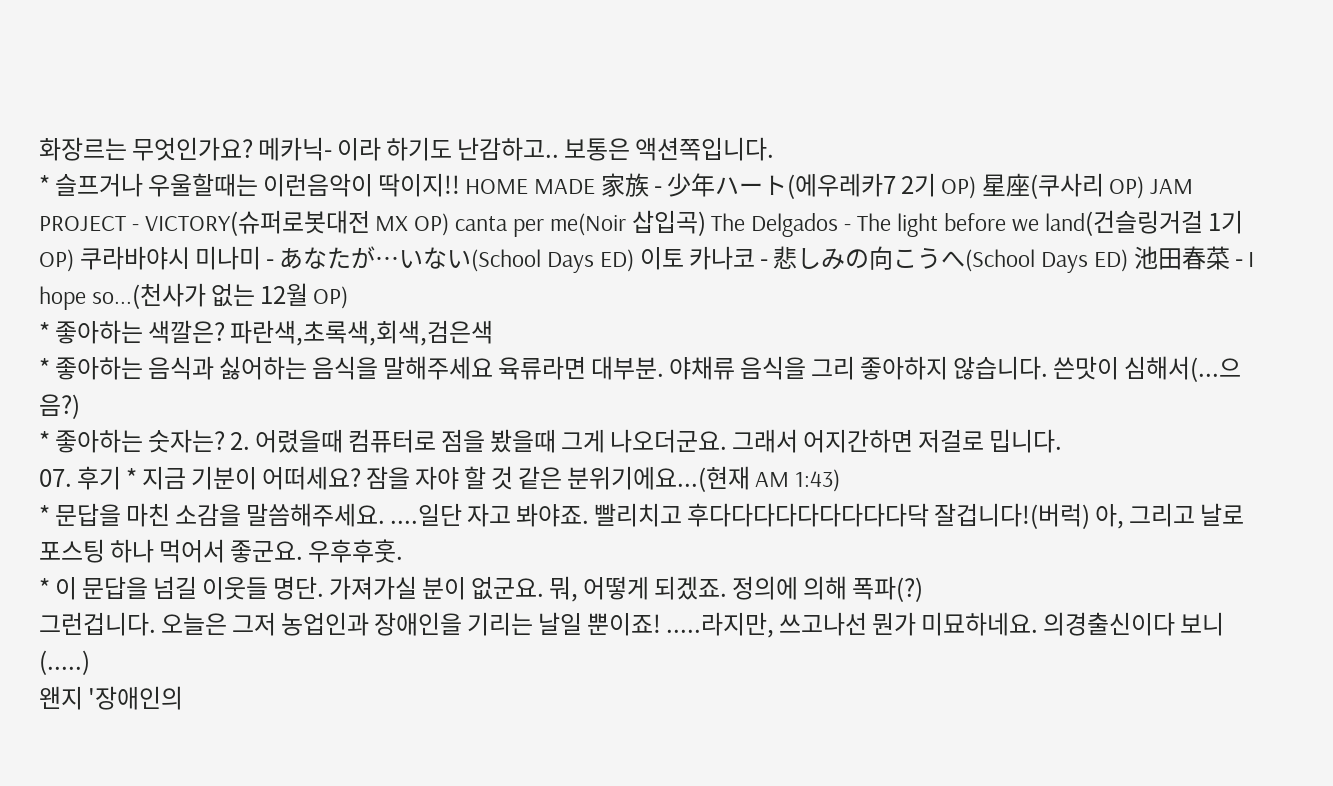화장르는 무엇인가요? 메카닉- 이라 하기도 난감하고.. 보통은 액션쪽입니다.
* 슬프거나 우울할때는 이런음악이 딱이지!! HOME MADE 家族 - 少年ハート(에우레카7 2기 OP) 星座(쿠사리 OP) JAM PROJECT - VICTORY(슈퍼로봇대전 MX OP) canta per me(Noir 삽입곡) The Delgados - The light before we land(건슬링거걸 1기 OP) 쿠라바야시 미나미 - あなたが…いない(School Days ED) 이토 카나코 - 悲しみの向こうへ(School Days ED) 池田春菜 - I hope so...(천사가 없는 12월 OP)
* 좋아하는 색깔은? 파란색,초록색,회색,검은색
* 좋아하는 음식과 싫어하는 음식을 말해주세요 육류라면 대부분. 야채류 음식을 그리 좋아하지 않습니다. 쓴맛이 심해서(...으음?)
* 좋아하는 숫자는? 2. 어렸을때 컴퓨터로 점을 봤을때 그게 나오더군요. 그래서 어지간하면 저걸로 밉니다.
07. 후기 * 지금 기분이 어떠세요? 잠을 자야 할 것 같은 분위기에요...(현재 AM 1:43)
* 문답을 마친 소감을 말씀해주세요. ....일단 자고 봐야죠. 빨리치고 후다다다다다다다다다닥 잘겁니다!(버럭) 아, 그리고 날로 포스팅 하나 먹어서 좋군요. 우후후훗.
* 이 문답을 넘길 이웃들 명단. 가져가실 분이 없군요. 뭐, 어떻게 되겠죠. 정의에 의해 폭파(?)
그런겁니다. 오늘은 그저 농업인과 장애인을 기리는 날일 뿐이죠! .....라지만, 쓰고나선 뭔가 미묘하네요. 의경출신이다 보니(.....)
왠지 '장애인의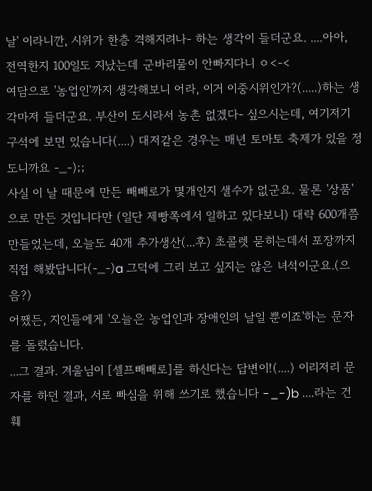날' 이라니깐, 시위가 한층 격해지려나- 하는 생각이 들더군요. ....아아, 전역한지 100일도 지났는데 군바리물이 안빠지다니 ㅇ<-<
여담으로 '농업인'까지 생각해보니 어라, 이거 이중시위인가?(.....)하는 생각마저 들더군요. 부산이 도시라서 농촌 없겠다- 싶으시는데, 여기저기 구석에 보면 있습니다(....) 대저같은 경우는 매년 토마토 축제가 있을 정도니까요 -_-);;
사실 이 날 때문에 만든 빼빼로가 몇개인지 샐수가 없군요. 물론 '상품'으로 만든 것입니다만 (일단 제빵쪽에서 일하고 있다보니) 대략 600개쯤 만들었는데, 오늘도 40개 추가생산(...후) 초콜렛 묻히는데서 포장까지 직접 해봤답니다(-_-)a 그덕에 그리 보고 싶지는 않은 녀석이군요.(으음?)
어쨌든, 지인들에게 '오늘은 농업인과 장애인의 날일 뿐이죠'하는 문자를 돌렸습니다.
...그 결과. 겨울님이 [셀프빼빼로]를 하신다는 답변이!(....) 이리저리 문자를 하던 결과, 서로 빠심을 위해 쓰기로 했습니다 -_-)b ....라는 건 훼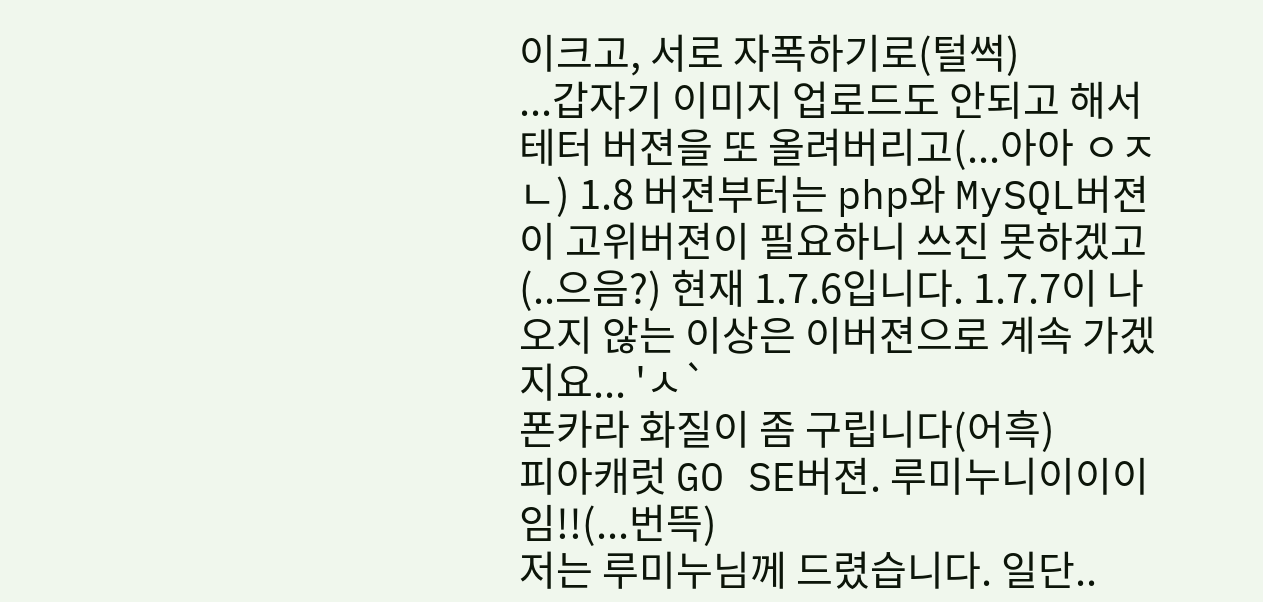이크고, 서로 자폭하기로(털썩)
...갑자기 이미지 업로드도 안되고 해서 테터 버젼을 또 올려버리고(...아아 ㅇㅈㄴ) 1.8 버젼부터는 php와 MySQL버젼이 고위버젼이 필요하니 쓰진 못하겠고(..으음?) 현재 1.7.6입니다. 1.7.7이 나오지 않는 이상은 이버젼으로 계속 가겠지요... 'ㅅ`
폰카라 화질이 좀 구립니다(어흑)
피아캐럿 GO SE버젼. 루미누니이이이임!!(...번뜩)
저는 루미누님께 드렸습니다. 일단..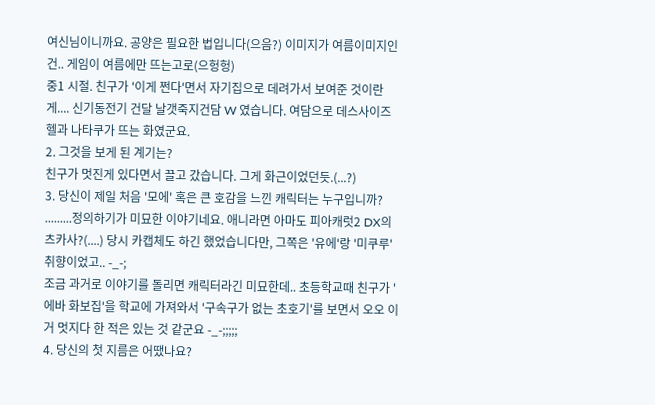여신님이니까요. 공양은 필요한 법입니다(으음?) 이미지가 여름이미지인건.. 게임이 여름에만 뜨는고로(으헝헝)
중1 시절. 친구가 '이게 쩐다'면서 자기집으로 데려가서 보여준 것이란게.... 신기동전기 건달 날갯죽지건담 W 였습니다. 여담으로 데스사이즈 헬과 나타쿠가 뜨는 화였군요.
2. 그것을 보게 된 계기는?
친구가 멋진게 있다면서 끌고 갔습니다. 그게 화근이었던듯.(...?)
3. 당신이 제일 처음 '모에' 혹은 큰 호감을 느낀 캐릭터는 누구입니까?
.........정의하기가 미묘한 이야기네요. 애니라면 아마도 피아캐럿2 DX의 츠카사?(....) 당시 카캡체도 하긴 했었습니다만, 그쪽은 '유에'랑 '미쿠루' 취향이었고.. -_-;
조금 과거로 이야기를 돌리면 캐릭터라긴 미묘한데.. 초등학교때 친구가 '에바 화보집'을 학교에 가져와서 '구속구가 없는 초호기'를 보면서 오오 이거 멋지다 한 적은 있는 것 같군요 -_-;;;;;
4. 당신의 첫 지름은 어땠나요?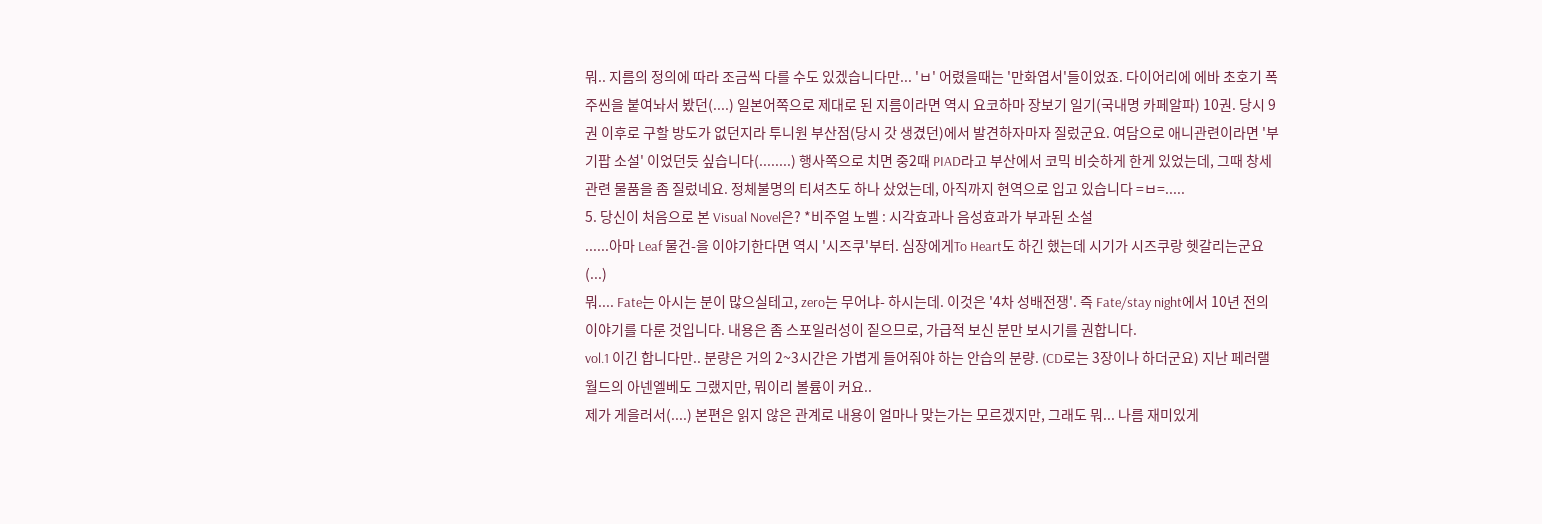뭐.. 지름의 정의에 따라 조금씩 다를 수도 있겠습니다만... 'ㅂ' 어렸을때는 '만화엽서'들이었죠. 다이어리에 에바 초호기 폭주씬을 붙여놔서 봤던(....) 일본어쪽으로 제대로 된 지름이라면 역시 요코하마 장보기 일기(국내명 카페알파) 10권. 당시 9권 이후로 구할 방도가 없던지라 투니원 부산점(당시 갓 생겼던)에서 발견하자마자 질렀군요. 여담으로 애니관련이라면 '부기팝 소설' 이었던듯 싶습니다(........) 행사쪽으로 치면 중2때 PIAD라고 부산에서 코믹 비슷하게 한게 있었는데, 그때 창세관련 물품을 좀 질렀네요. 정체불명의 티셔츠도 하나 샀었는데, 아직까지 현역으로 입고 있습니다 =ㅂ=.....
5. 당신이 처음으로 본 Visual Novel은? *비주얼 노벨 : 시각효과나 음성효과가 부과된 소설
......아마 Leaf 물건-을 이야기한다면 역시 '시즈쿠'부터. 심장에게To Heart도 하긴 했는데 시기가 시즈쿠랑 헷갈리는군요(...)
뭐.... Fate는 아시는 분이 많으실테고, zero는 무어냐- 하시는데. 이것은 '4차 성배전쟁'. 즉 Fate/stay night에서 10년 전의 이야기를 다룬 것입니다. 내용은 좀 스포일러성이 짙으므로, 가급적 보신 분만 보시기를 권합니다.
vol.1 이긴 합니다만.. 분량은 거의 2~3시간은 가볍게 들어줘야 하는 안습의 분량. (CD로는 3장이나 하더군요) 지난 페러랠 월드의 아넨엘베도 그랬지만, 뭐이리 볼륨이 커요..
제가 게을러서(....) 본편은 읽지 않은 관계로 내용이 얼마나 맞는가는 모르겠지만, 그래도 뭐... 나름 재미있게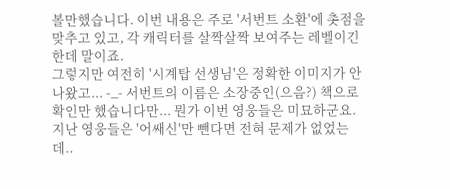볼만했습니다. 이번 내용은 주로 '서번트 소환'에 촛점을 맞추고 있고, 각 캐릭터를 살짝살짝 보여주는 레벨이긴 한데 말이죠.
그렇지만 여전히 '시계탑 선생님'은 정확한 이미지가 안나왔고... -_- 서번트의 이름은 소장중인(으음?) 책으로 확인만 했습니다만... 뭔가 이번 영웅들은 미묘하군요. 지난 영웅들은 '어쌔신'만 뺀다면 전혀 문제가 없었는데..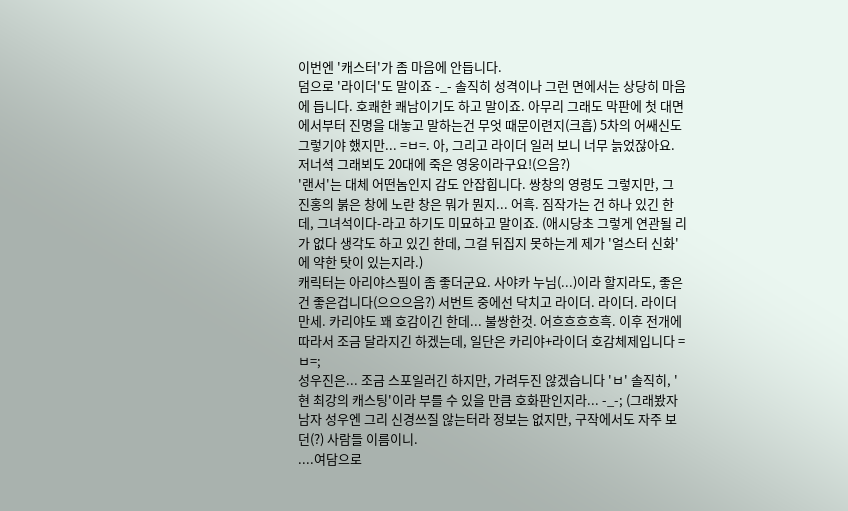이번엔 '캐스터'가 좀 마음에 안듭니다.
덤으로 '라이더'도 말이죠 -_- 솔직히 성격이나 그런 면에서는 상당히 마음에 듭니다. 호쾌한 쾌남이기도 하고 말이죠. 아무리 그래도 막판에 첫 대면에서부터 진명을 대놓고 말하는건 무엇 때문이련지(크흡) 5차의 어쌔신도 그렇기야 했지만... =ㅂ=. 아, 그리고 라이더 일러 보니 너무 늙었잖아요. 저너셕 그래뵈도 20대에 죽은 영웅이라구요!(으음?)
'랜서'는 대체 어떤놈인지 감도 안잡힙니다. 쌍창의 영령도 그렇지만, 그 진홍의 붉은 창에 노란 창은 뭐가 뭔지... 어흑. 짐작가는 건 하나 있긴 한데, 그녀석이다-라고 하기도 미묘하고 말이죠. (애시당초 그렇게 연관될 리가 없다 생각도 하고 있긴 한데, 그걸 뒤집지 못하는게 제가 '얼스터 신화'에 약한 탓이 있는지라.)
캐릭터는 아리야스필이 좀 좋더군요. 사야카 누님(...)이라 할지라도, 좋은건 좋은겁니다(으으으음?) 서번트 중에선 닥치고 라이더. 라이더. 라이더 만세. 카리야도 꽤 호감이긴 한데... 불쌍한것. 어흐흐흐흐흑. 이후 전개에 따라서 조금 달라지긴 하겠는데, 일단은 카리야+라이더 호감체제입니다 =ㅂ=;
성우진은... 조금 스포일러긴 하지만, 가려두진 않겠습니다 'ㅂ' 솔직히, '현 최강의 캐스팅'이라 부를 수 있을 만큼 호화판인지라... -_-; (그래봤자 남자 성우엔 그리 신경쓰질 않는터라 정보는 없지만, 구작에서도 자주 보던(?) 사람들 이름이니.
....여담으로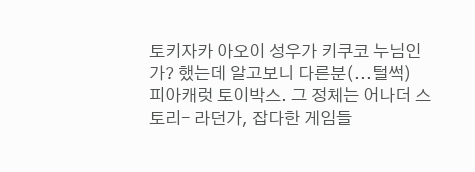토키자카 아오이 성우가 키쿠코 누님인가? 했는데 알고보니 다른분(...털썩)
피아캐럿 토이박스. 그 정체는 어나더 스토리- 라던가, 잡다한 게임들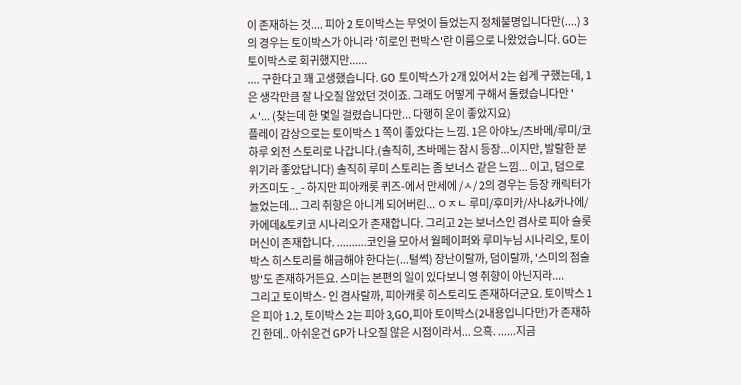이 존재하는 것.... 피아 2 토이박스는 무엇이 들었는지 정체불명입니다만(....) 3의 경우는 토이박스가 아니라 '히로인 펀박스'란 이름으로 나왔었습니다. GO는 토이박스로 회귀했지만......
.... 구한다고 꽤 고생했습니다. GO 토이박스가 2개 있어서 2는 쉽게 구했는데, 1은 생각만큼 잘 나오질 않았던 것이죠. 그래도 어떻게 구해서 돌렸습니다만 'ㅅ'... (찾는데 한 몇일 걸렸습니다만... 다행히 운이 좋았지요)
플레이 감상으로는 토이박스 1 쪽이 좋았다는 느낌. 1은 아야노/츠바메/루미/코하루 외전 스토리로 나갑니다.(솔직히, 츠바메는 잠시 등장...이지만, 발랄한 분위기라 좋았답니다) 솔직히 루미 스토리는 좀 보너스 같은 느낌... 이고, 덤으로 카즈미도 -_- 하지만 피아캐롯 퀴즈-에서 만세에 /ㅅ/ 2의 경우는 등장 캐릭터가 늘었는데... 그리 취향은 아니게 되어버린... ㅇㅈㄴ 루미/후미카/사나&카나에/카에데&토키코 시나리오가 존재합니다. 그리고 2는 보너스인 겸사로 피아 슬롯머신이 존재합니다. ..........코인을 모아서 월페이퍼와 루미누님 시나리오, 토이박스 히스토리를 해금해야 한다는(...털썩) 장난이랄까, 덤이랄까, '스미의 점술방'도 존재하거든요. 스미는 본편의 일이 있다보니 영 취향이 아닌지라....
그리고 토이박스- 인 겸사랄까, 피아캐롯 히스토리도 존재하더군요. 토이박스 1은 피아 1.2, 토이박스 2는 피아 3,GO,피아 토이박스(2내용입니다만)가 존재하긴 한데.. 아쉬운건 GP가 나오질 않은 시점이라서... 으흑. ......지금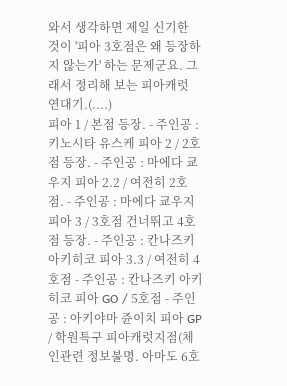와서 생각하면 제일 신기한 것이 '피아 3호점은 왜 등장하지 않는가' 하는 문제군요. 그래서 정리해 보는 피아캐럿 연대기.(....)
피아 1 / 본점 등장. - 주인공 : 키노시타 유스케 피아 2 / 2호점 등장. - 주인공 : 마에다 쿄우지 피아 2.2 / 여전히 2호점. - 주인공 : 마에다 쿄우지 피아 3 / 3호점 건너뛰고 4호점 등장. - 주인공 : 칸나즈키 아키히코 피아 3.3 / 여전히 4호점 - 주인공 : 칸나즈키 아키히코 피아 GO / 5호점 - 주인공 : 아키야마 쥰이치 피아 GP / 학원특구 피아캐럿지점(체인관련 정보불명. 아마도 6호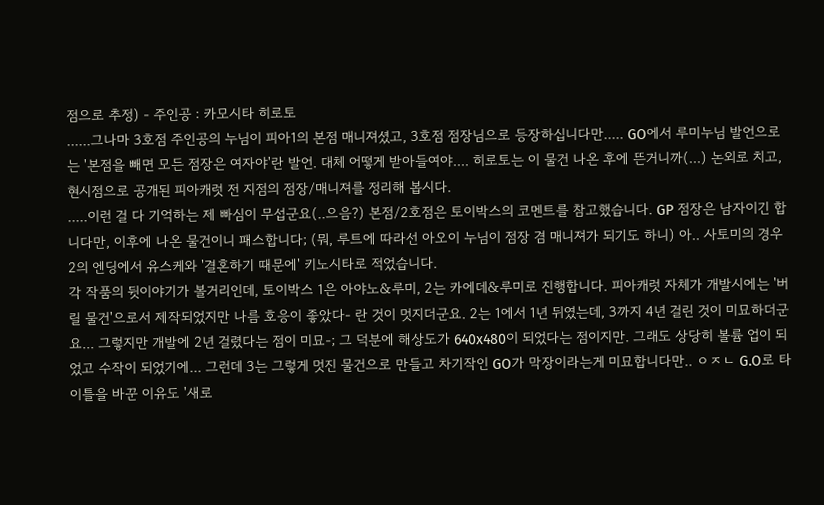점으로 추정) - 주인공 : 카모시타 히로토
......그나마 3호점 주인공의 누님이 피아1의 본점 매니져셨고, 3호점 점장님으로 등장하십니다만..... GO에서 루미누님 발언으로는 '본점을 빼면 모든 점장은 여자야'란 발언. 대체 어떻게 받아들여야.... 히로토는 이 물건 나온 후에 뜬거니까(...) 논외로 치고, 현시점으로 공개된 피아캐럿 전 지점의 점장/매니져를 정리해 봅시다.
.....이런 걸 다 기억하는 제 빠심이 무섭군요(..으음?) 본점/2호점은 토이박스의 코멘트를 참고했습니다. GP 점장은 남자이긴 합니다만, 이후에 나온 물건이니 패스합니다; (뭐, 루트에 따라선 아오이 누님이 점장 겸 매니져가 되기도 하니) 아.. 사토미의 경우 2의 엔딩에서 유스케와 '결혼하기 때문에' 키노시타로 적었습니다.
각 작품의 뒷이야기가 볼거리인데, 토이박스 1은 아야노&루미, 2는 카에데&루미로 진행합니다. 피아캐럿 자체가 개발시에는 '버릴 물건'으로서 제작되었지만 나름 호응이 좋았다- 란 것이 멋지더군요. 2는 1에서 1년 뒤였는데, 3까지 4년 걸린 것이 미묘하더군요... 그렇지만 개발에 2년 걸렸다는 점이 미묘-; 그 덕분에 해상도가 640x480이 되었다는 점이지만. 그래도 상당히 볼륨 업이 되었고 수작이 되었기에... 그런데 3는 그렇게 멋진 물건으로 만들고 차기작인 GO가 막장이라는게 미묘합니다만.. ㅇㅈㄴ G.O로 타이틀을 바꾼 이유도 '새로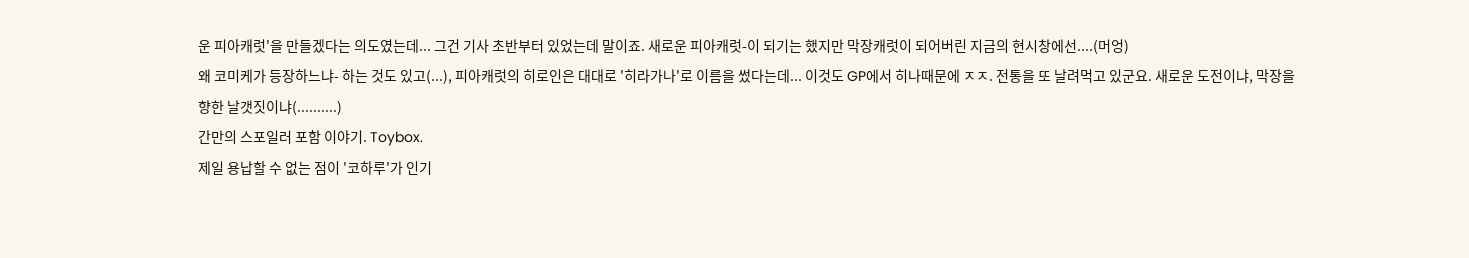운 피아캐럿'을 만들겠다는 의도였는데... 그건 기사 초반부터 있었는데 말이죠. 새로운 피아캐럿-이 되기는 했지만 막장캐럿이 되어버린 지금의 현시창에선....(머엉)
왜 코미케가 등장하느냐- 하는 것도 있고(...), 피아캐럿의 히로인은 대대로 '히라가나'로 이름을 썼다는데... 이것도 GP에서 히나때문에 ㅈㅈ. 전통을 또 날려먹고 있군요. 새로운 도전이냐, 막장을 향한 날갯짓이냐(..........)
간만의 스포일러 포함 이야기. Toybox.
제일 용납할 수 없는 점이 '코하루'가 인기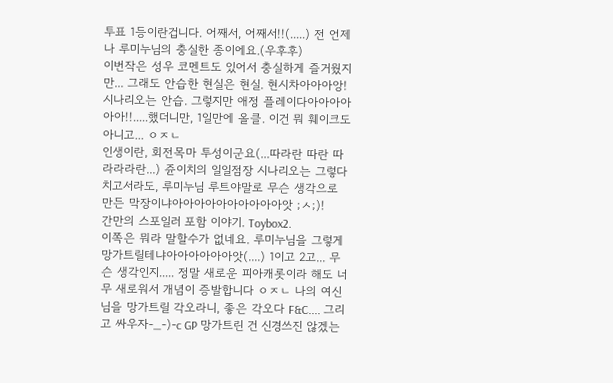투표 1등이란겁니다. 어째서, 어째서!!(.....) 전 언제나 루미누님의 충실한 종이에요.(우후후)
이번작은 성우 코멘트도 있어서 충실하게 즐거웠지만... 그래도 안습한 현실은 현실. 현시차아아아앙! 시나리오는 안습. 그렇지만 애정 플레이다아아아아아아!!.....했더니만, 1일만에 올클. 이건 뭐 훼이크도 아니고... ㅇㅈㄴ
인생이란, 회전목마 투성이군요(...따라란 따란 따라라라란...) 쥰이치의 일일점장 시나리오는 그렇다 치고서라도, 루미누님 루트야말로 무슨 생각으로 만든 막장이냐아아아아아아아아아아앗 ;ㅅ;)!
간만의 스포일러 포함 이야기. Toybox2.
이쪽은 뭐라 말할수가 없네요. 루미누님을 그렇게 망가트릴테냐아아아아아아앗(....) 1이고 2고... 무슨 생각인지..... 정말 새로운 피아캐롯이라 해도 너무 새로워서 개념이 증발합니다 ㅇㅈㄴ 나의 여신님을 망가트릴 각오라니, 좋은 각오다 F&C.... 그리고 싸우자-_-)-c GP 망가트린 건 신경쓰진 않겠는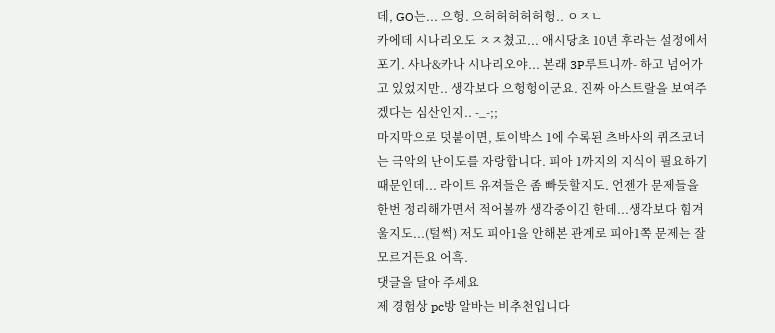데, GO는... 으헝. 으허허허허허헝.. ㅇㅈㄴ
카에데 시나리오도 ㅈㅈ쳤고... 애시당초 10년 후라는 설정에서 포기. 사나&카나 시나리오야... 본래 3P루트니까- 하고 넘어가고 있었지만.. 생각보다 으헝헝이군요. 진짜 아스트랄을 보여주겠다는 심산인지.. -_-;;
마지막으로 덧붙이면, 토이박스 1에 수록된 츠바사의 퀴즈코너는 극악의 난이도를 자랑합니다. 피아 1까지의 지식이 필요하기 때문인데... 라이트 유져들은 좀 빠듯할지도. 언젠가 문제들을 한번 정리해가면서 적어볼까 생각중이긴 한데...생각보다 힘겨울지도...(털썩) 저도 피아1을 안해본 관계로 피아1쪽 문제는 잘 모르거든요 어흑.
댓글을 달아 주세요
제 경험상 pc방 알바는 비추천입니다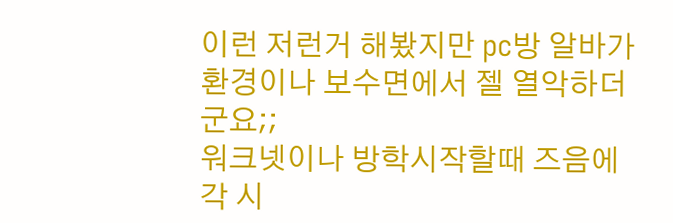이런 저런거 해봤지만 pc방 알바가 환경이나 보수면에서 젤 열악하더군요;;
워크넷이나 방학시작할때 즈음에 각 시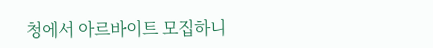청에서 아르바이트 모집하니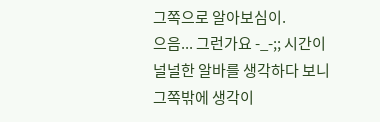그쪽으로 알아보심이.
으음... 그런가요 -_-;; 시간이 널널한 알바를 생각하다 보니 그쪽밖에 생각이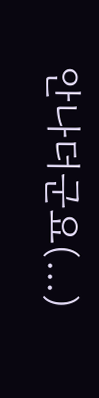안나더군요(...)